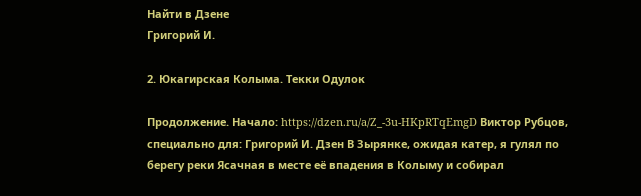Найти в Дзене
Григорий И.

2. Юкагирская Колыма. Текки Одулок

Продолжение. Начало: https://dzen.ru/a/Z_-3u-HKpRTqEmgD Виктор Рубцов, специально для: Григорий И. Дзен В Зырянке, ожидая катер, я гулял по берегу реки Ясачная в месте её впадения в Колыму и собирал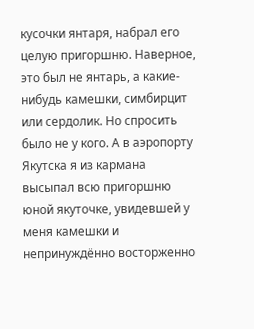кусочки янтаря, набрал его целую пригоршню. Наверное, это был не янтарь, а какие-нибудь камешки, симбирцит или сердолик. Но спросить было не у кого. А в аэропорту Якутска я из кармана высыпал всю пригоршню юной якуточке, увидевшей у меня камешки и непринуждённо восторженно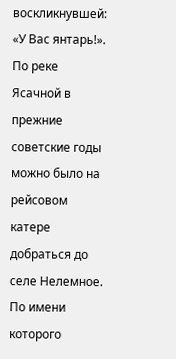воскликнувшей: «У Вас янтарь!». По реке Ясачной в прежние советские годы можно было на рейсовом катере добраться до селе Нелемное. По имени которого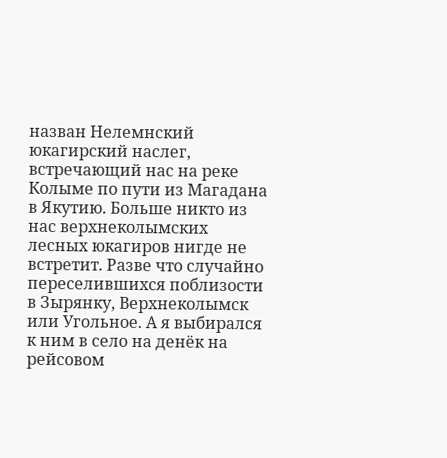назван Нелемнский юкагирский наслег, встречающий нас на реке Колыме по пути из Магадана в Якутию. Больше никто из нас верхнеколымских лесных юкагиров нигде не встретит. Разве что случайно переселившихся поблизости в Зырянку, Верхнеколымск или Угольное. А я выбирался к ним в село на денёк на рейсовом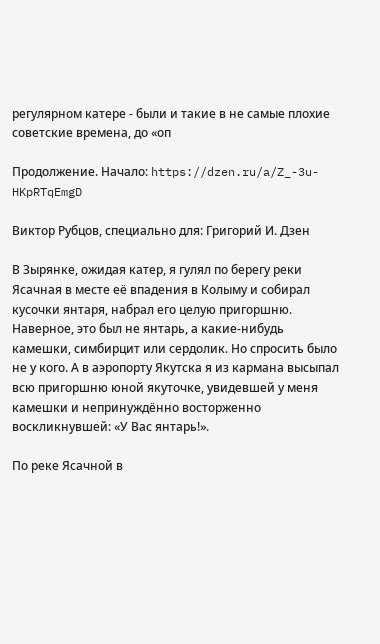регулярном катере - были и такие в не самые плохие советские времена, до «оп

Продолжение. Начало: https://dzen.ru/a/Z_-3u-HKpRTqEmgD

Виктор Рубцов, специально для: Григорий И. Дзен

В Зырянке, ожидая катер, я гулял по берегу реки Ясачная в месте её впадения в Колыму и собирал кусочки янтаря, набрал его целую пригоршню. Наверное, это был не янтарь, а какие-нибудь камешки, симбирцит или сердолик. Но спросить было не у кого. А в аэропорту Якутска я из кармана высыпал всю пригоршню юной якуточке, увидевшей у меня камешки и непринуждённо восторженно воскликнувшей: «У Вас янтарь!».

По реке Ясачной в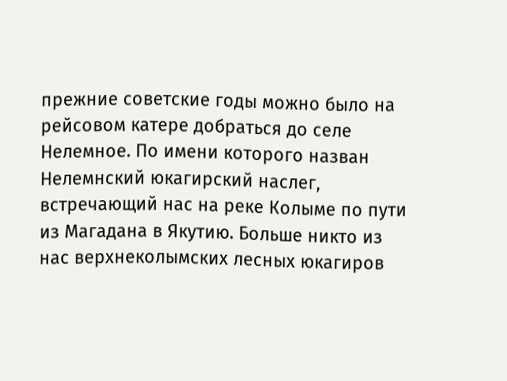прежние советские годы можно было на рейсовом катере добраться до селе Нелемное. По имени которого назван Нелемнский юкагирский наслег, встречающий нас на реке Колыме по пути из Магадана в Якутию. Больше никто из нас верхнеколымских лесных юкагиров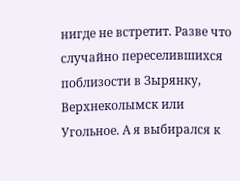нигде не встретит. Разве что случайно переселившихся поблизости в Зырянку, Верхнеколымск или Угольное. А я выбирался к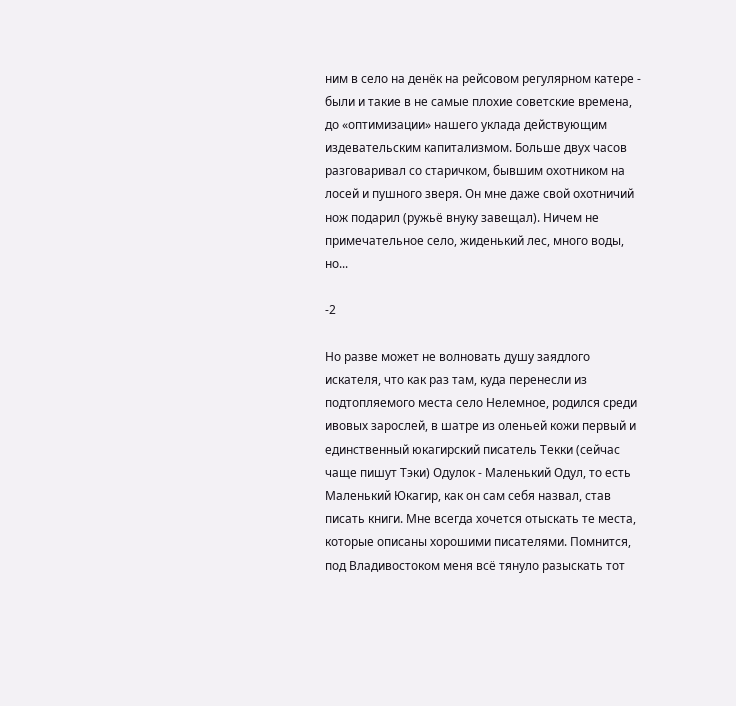ним в село на денёк на рейсовом регулярном катере - были и такие в не самые плохие советские времена, до «оптимизации» нашего уклада действующим издевательским капитализмом. Больше двух часов разговаривал со старичком, бывшим охотником на лосей и пушного зверя. Он мне даже свой охотничий нож подарил (ружьё внуку завещал). Ничем не примечательное село, жиденький лес, много воды, но...

-2

Но разве может не волновать душу заядлого искателя, что как раз там, куда перенесли из подтопляемого места село Нелемное, родился среди ивовых зарослей, в шатре из оленьей кожи первый и единственный юкагирский писатель Текки (сейчас чаще пишут Тэки) Одулок - Маленький Одул, то есть Маленький Юкагир, как он сам себя назвал, став писать книги. Мне всегда хочется отыскать те места, которые описаны хорошими писателями. Помнится, под Владивостоком меня всё тянуло разыскать тот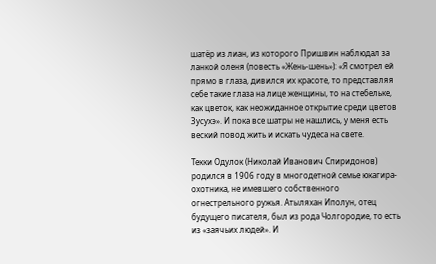шатёр из лиан, из которого Пришвин наблюдал за ланкой оленя (повесть «Жень-шень»): «Я смотрел ей прямо в глаза, дивился их красоте, то представляя себе такие глаза на лице женщины, то на стебельке, как цветок, как неожиданное открытие среди цветов Зусухэ». И пока все шатры не нашлись, у меня есть веский повод жить и искать чудеса на свете.

Текки Одулок (Николай Иванович Спиридонов) родился в 1906 году в многодетной семье юкагира-охотника, не имевшего собственного огнестрельного ружья. Атыляхан Иполун, отец будущего писателя, был из рода Чолгородие, то есть из «заячьих людей». И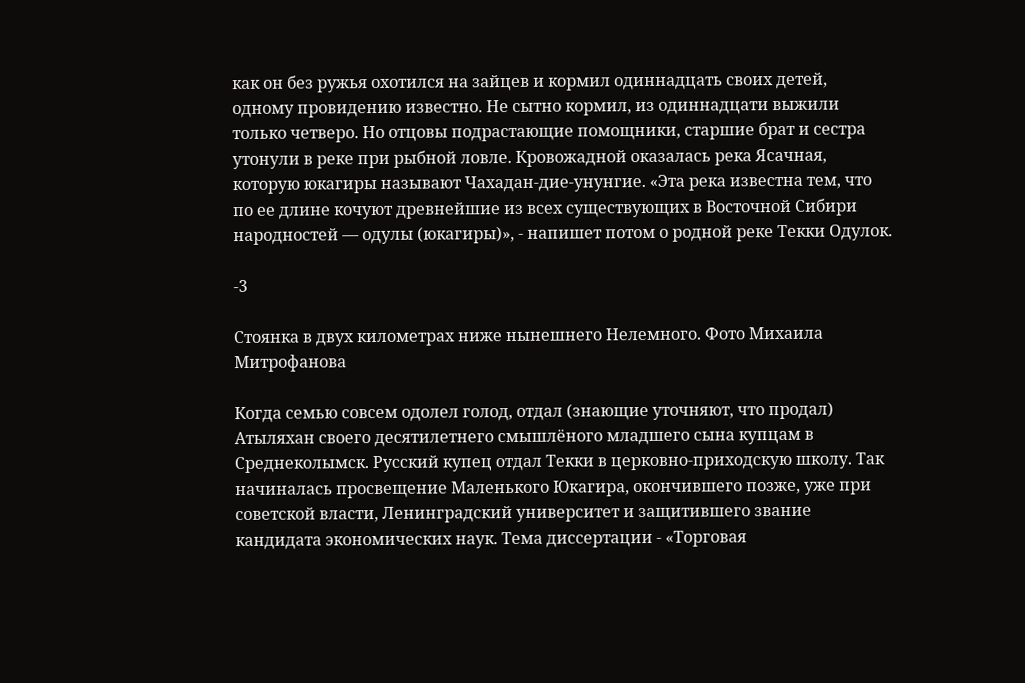как он без ружья охотился на зайцев и кормил одиннадцать своих детей, одному провидению известно. Не сытно кормил, из одиннадцати выжили только четверо. Но отцовы подрастающие помощники, старшие брат и сестра утонули в реке при рыбной ловле. Кровожадной оказалась река Ясачная, которую юкагиры называют Чахадан-дие-унунгие. «Эта река известна тем, что по ее длине кочуют древнейшие из всех существующих в Восточной Сибири народностей — одулы (юкагиры)», - напишет потом о родной реке Текки Одулок.

-3

Стоянка в двух километрах ниже нынешнего Нелемного. Фото Михаила Митрофанова

Когда семью совсем одолел голод, отдал (знающие уточняют, что продал) Атыляхан своего десятилетнего смышлёного младшего сына купцам в Среднеколымск. Русский купец отдал Текки в церковно-приходскую школу. Так начиналась просвещение Маленького Юкагира, окончившего позже, уже при советской власти, Ленинградский университет и защитившего звание кандидата экономических наук. Тема диссертации - «Торговая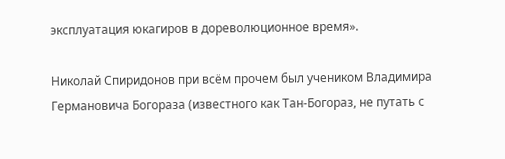эксплуатация юкагиров в дореволюционное время».

Николай Спиридонов при всём прочем был учеником Владимира Германовича Богораза (известного как Тан-Богораз, не путать с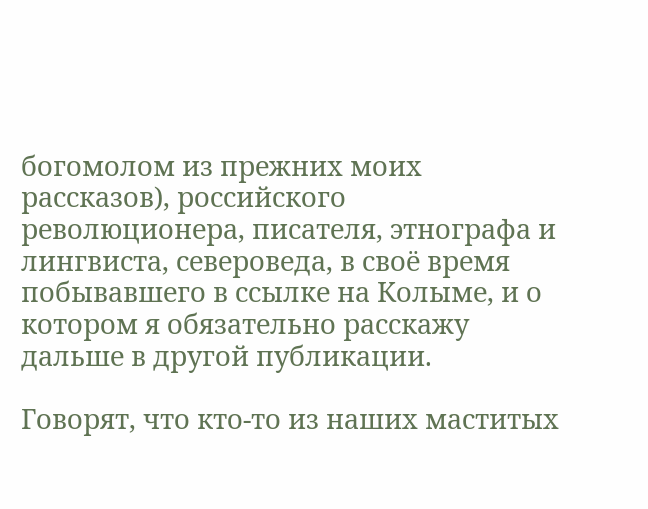богомолом из прежних моих рассказов), российского революционера, писателя, этнографа и лингвиста, североведа, в своё время побывавшего в ссылке на Колыме, и о котором я обязательно расскажу дальше в другой публикации.

Говорят, что кто-то из наших маститых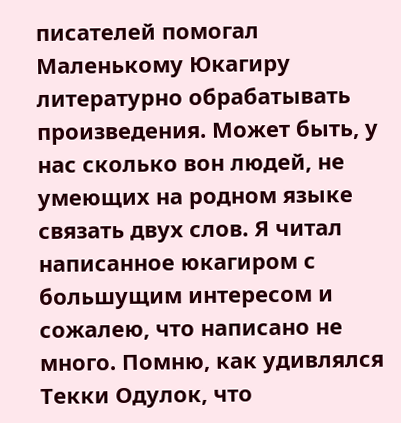писателей помогал Маленькому Юкагиру литературно обрабатывать произведения. Может быть, у нас сколько вон людей, не умеющих на родном языке связать двух слов. Я читал написанное юкагиром с большущим интересом и сожалею, что написано не много. Помню, как удивлялся Текки Одулок, что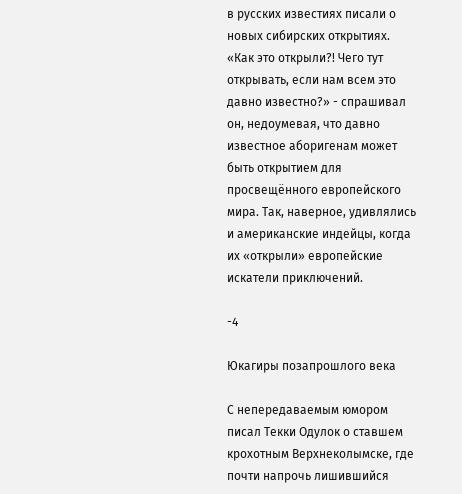в русских известиях писали о новых сибирских открытиях. «Как это открыли?! Чего тут открывать, если нам всем это давно известно?» - спрашивал он, недоумевая, что давно известное аборигенам может быть открытием для просвещённого европейского мира. Так, наверное, удивлялись и американские индейцы, когда их «открыли» европейские искатели приключений.

-4

Юкагиры позапрошлого века

С непередаваемым юмором писал Текки Одулок о ставшем крохотным Верхнеколымске, где почти напрочь лишившийся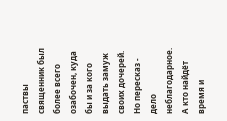паствы священник был более всего озабочен, куда бы и за кого выдать замуж своих дочерей. Но пересказ - дело неблагодарное. А кто найдёт время и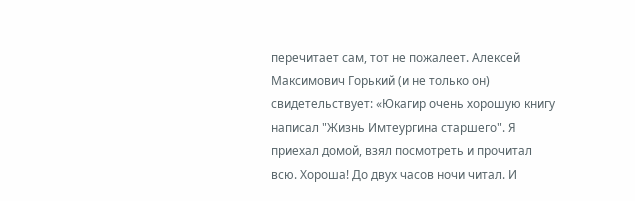перечитает сам, тот не пожалеет. Алексей Максимович Горький (и не только он) свидетельствует: «Юкагир очень хорошую книгу написал "Жизнь Имтеургина старшего". Я приехал домой, взял посмотреть и прочитал всю. Хороша! До двух часов ночи читал. И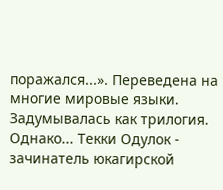поражался...». Переведена на многие мировые языки. Задумывалась как трилогия. Однако... Текки Одулок - зачинатель юкагирской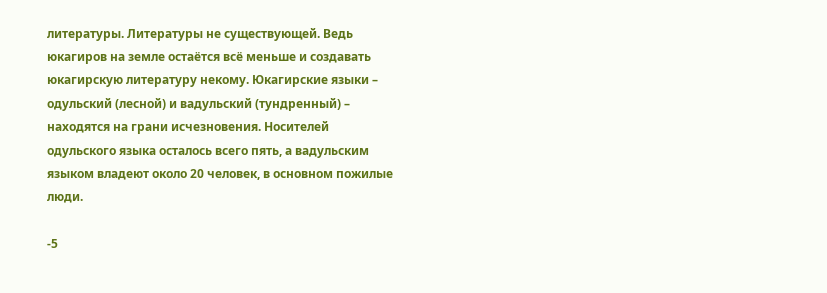литературы. Литературы не существующей. Ведь юкагиров на земле остаётся всё меньше и создавать юкагирскую литературу некому. Юкагирские языки – одульский (лесной) и вадульский (тундренный) – находятся на грани исчезновения. Носителей одульского языка осталось всего пять, а вадульским языком владеют около 20 человек, в основном пожилые люди.

-5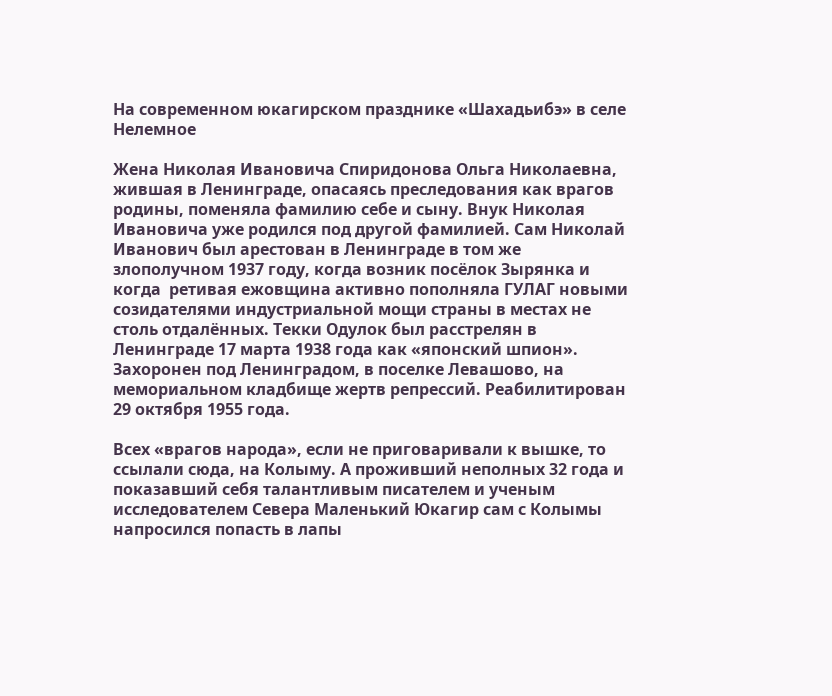На современном юкагирском празднике «Шахадьибэ» в селе Нелемное

Жена Николая Ивановича Спиридонова Ольга Николаевна, жившая в Ленинграде, опасаясь преследования как врагов родины, поменяла фамилию себе и сыну. Внук Николая Ивановича уже родился под другой фамилией. Сам Николай Иванович был арестован в Ленинграде в том же злополучном 1937 году, когда возник посёлок Зырянка и когда  ретивая ежовщина активно пополняла ГУЛАГ новыми созидателями индустриальной мощи страны в местах не столь отдалённых. Текки Одулок был расстрелян в Ленинграде 17 марта 1938 года как «японский шпион». Захоронен под Ленинградом, в поселке Левашово, на мемориальном кладбище жертв репрессий. Реабилитирован 29 октября 1955 года.

Всех «врагов народа», если не приговаривали к вышке, то ссылали сюда, на Колыму. А проживший неполных 32 года и показавший себя талантливым писателем и ученым исследователем Севера Маленький Юкагир сам с Колымы напросился попасть в лапы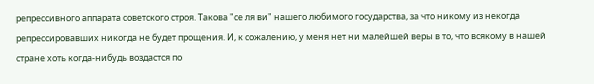репрессивного аппарата советского строя. Такова "се ля ви" нашего любимого государства, за что никому из некогда репрессировавших никогда не будет прощения. И, к сожалению, у меня нет ни малейшей веры в то, что всякому в нашей стране хоть когда-нибудь воздастся по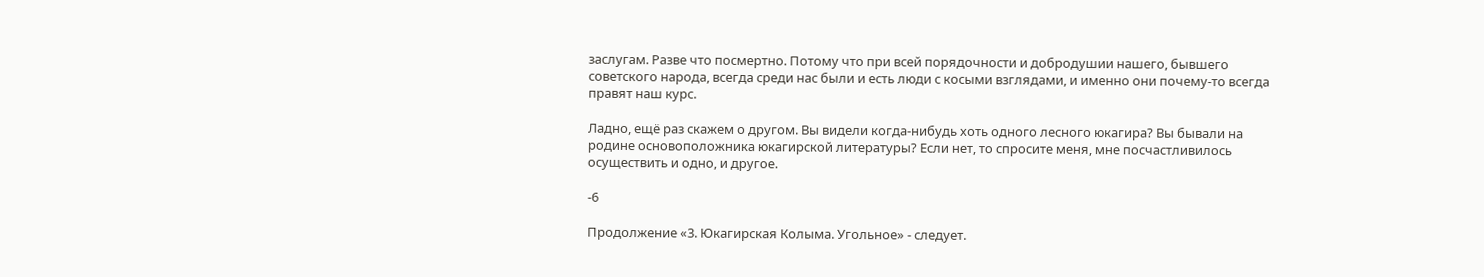заслугам. Разве что посмертно. Потому что при всей порядочности и добродушии нашего, бывшего советского народа, всегда среди нас были и есть люди с косыми взглядами, и именно они почему-то всегда правят наш курс.

Ладно, ещё раз скажем о другом. Вы видели когда-нибудь хоть одного лесного юкагира? Вы бывали на родине основоположника юкагирской литературы? Если нет, то спросите меня, мне посчастливилось осуществить и одно, и другое.

-6

Продолжение «3. Юкагирская Колыма. Угольное» - следует.